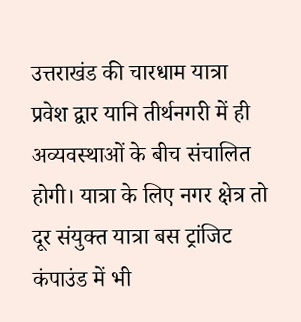उत्तराखंड की चारधाम यात्रा प्रवेश द्वार यानि तीर्थनगरी में ही अव्यवस्थाओं के बीच संचालित होगी। यात्रा के लिए नगर क्षेत्र तो दूर संयुक्त यात्रा बस ट्रांजिट कंपाउंड में भी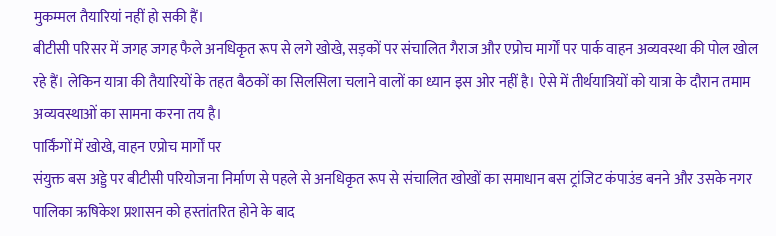मुकम्मल तैयारियां नहीं हो सकी हैं।
बीटीसी परिसर में जगह जगह फैले अनधिकृत रूप से लगे खोखे, सड़कों पर संचालित गैराज और एप्रोच मार्गों पर पार्क वाहन अव्यवस्था की पोल खोल रहे हैं। लेकिन यात्रा की तैयारियों के तहत बैठकों का सिलसिला चलाने वालों का ध्यान इस ओर नहीं है। ऐसे में तीर्थयात्रियों को यात्रा के दौरान तमाम अव्यवस्थाओं का सामना करना तय है।
पार्किंगों में खोखे, वाहन एप्रोच मार्गों पर
संयुक्त बस अड्डे पर बीटीसी परियोजना निर्माण से पहले से अनधिकृत रूप से संचालित खोखों का समाधान बस ट्रांजिट कंपाउंड बनने और उसके नगर पालिका ऋषिकेश प्रशासन को हस्तांतरित होने के बाद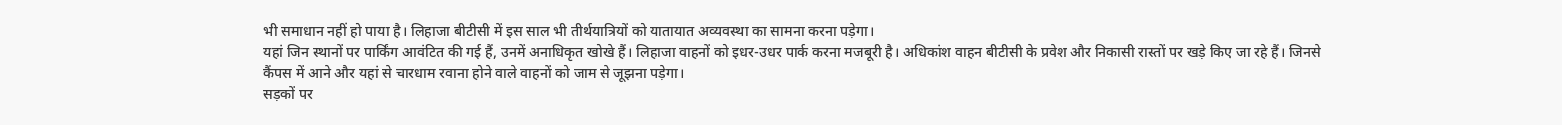भी समाधान नहीं हो पाया है। लिहाजा बीटीसी में इस साल भी तीर्थयात्रियों को यातायात अव्यवस्था का सामना करना पड़ेगा।
यहां जिन स्थानों पर पार्किंग आवंटित की गई हैं, उनमें अनाधिकृत खोखे हैं। लिहाजा वाहनों को इधर-उधर पार्क करना मजबूरी है। अधिकांश वाहन बीटीसी के प्रवेश और निकासी रास्तों पर खड़े किए जा रहे हैं। जिनसे कैंपस में आने और यहां से चारधाम रवाना होने वाले वाहनों को जाम से जूझना पड़ेगा।
सड़कों पर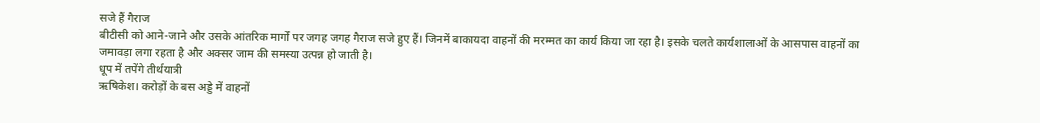सजे हैं गैराज
बीटीसी को आने-जाने और उसके आंतरिक मार्गों पर जगह जगह गैराज सजे हुए हैं। जिनमें बाकायदा वाहनों की मरम्मत का कार्य किया जा रहा है। इसके चलते कार्यशालाओं के आसपास वाहनों का जमावड़ा लगा रहता है और अक्सर जाम की समस्या उत्पन्न हो जाती है।
धूप में तपेंगे तीर्थयात्री
ऋषिकेश। करोड़ों के बस अड्डे में वाहनों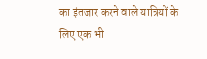का इंतजार करने वाले यात्रियों के लिए एक भी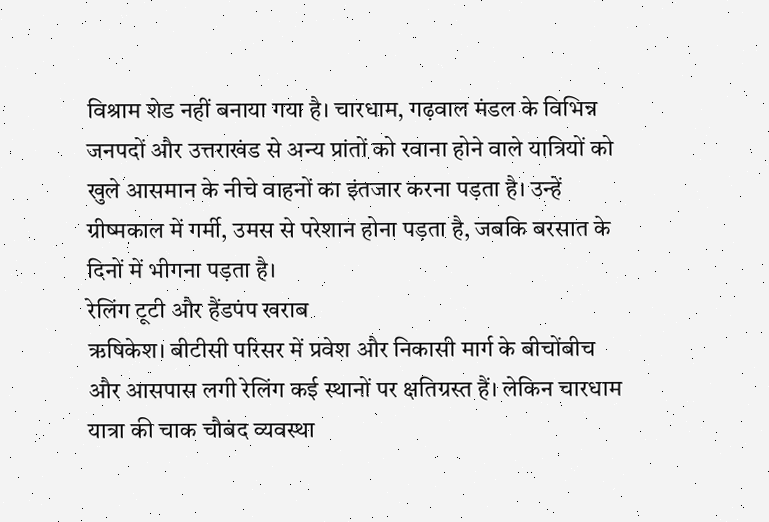विश्राम शेड नहीं बनाया गया है। चारधाम, गढ़वाल मंडल के विभिन्न जनपदों और उत्तराखंड से अन्य प्रांतों को रवाना होने वाले यात्रियों को खुले आसमान के नीचे वाहनों का इंतजार करना पड़ता है। उन्हें ग्रीष्मकाल में गर्मी, उमस से परेशान होना पड़ता है, जबकि बरसात के दिनों में भीगना पड़ता है।
रेलिंग टूटी और हैंडपंप खराब
ऋषिकेश। बीटीसी परिसर में प्रवेश और निकासी मार्ग के बीचोंबीच और आसपास लगी रेलिंग कई स्थानों पर क्षतिग्रस्त हैं। लेकिन चारधाम यात्रा की चाक चौबंद व्यवस्था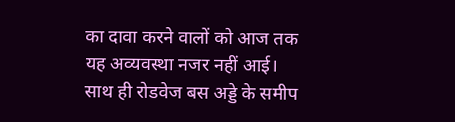का दावा करने वालों को आज तक यह अव्यवस्था नजर नहीं आई। साथ ही रोडवेज बस अड्डे के समीप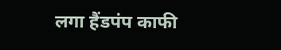लगा हैंडपंप काफी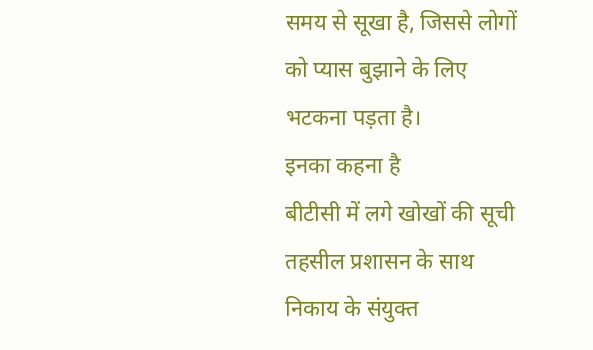समय से सूखा है, जिससे लोगों को प्यास बुझाने के लिए भटकना पड़ता है।
इनका कहना है
बीटीसी में लगे खोखों की सूची तहसील प्रशासन के साथ निकाय के संयुक्त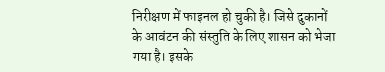निरीक्षण में फाइनल हो चुकी है। जिसे दुकानों के आवंटन की संस्तुति के लिए शासन को भेजा गया है। इसके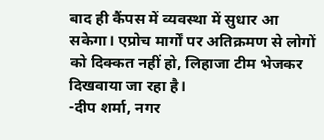बाद ही कैंपस में व्यवस्था में सुधार आ सकेगा। एप्रोच मार्गों पर अतिक्रमण से लोगों को दिक्कत नहीं हो, लिहाजा टीम भेजकर दिखवाया जा रहा है।
-दीप शर्मा, नगर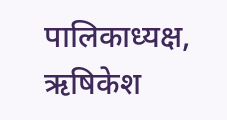पालिकाध्यक्ष, ऋषिकेश